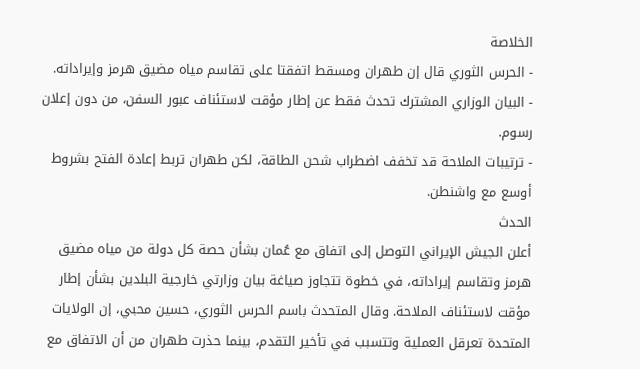الخلاصة
- الحرس الثوري قال إن طهران ومسقط اتفقتا على تقاسم مياه مضيق هرمز وإيراداته.
- البيان الوزاري المشترك تحدث فقط عن إطار مؤقت لاستئناف عبور السفن، من دون إعلان رسوم.
- ترتيبات الملاحة قد تخفف اضطراب شحن الطاقة، لكن طهران تربط إعادة الفتح بشروط أوسع مع واشنطن.
الحدث
أعلن الجيش الإيراني التوصل إلى اتفاق مع عُمان بشأن حصة كل دولة من مياه مضيق هرمز وتقاسم إيراداته، في خطوة تتجاوز صياغة بيان وزارتي خارجية البلدين بشأن إطار مؤقت لاستئناف الملاحة. وقال المتحدث باسم الحرس الثوري، حسين محبي، إن الولايات المتحدة تعرقل العملية وتتسبب في تأخير التقدم، بينما حذرت طهران من أن الاتفاق مع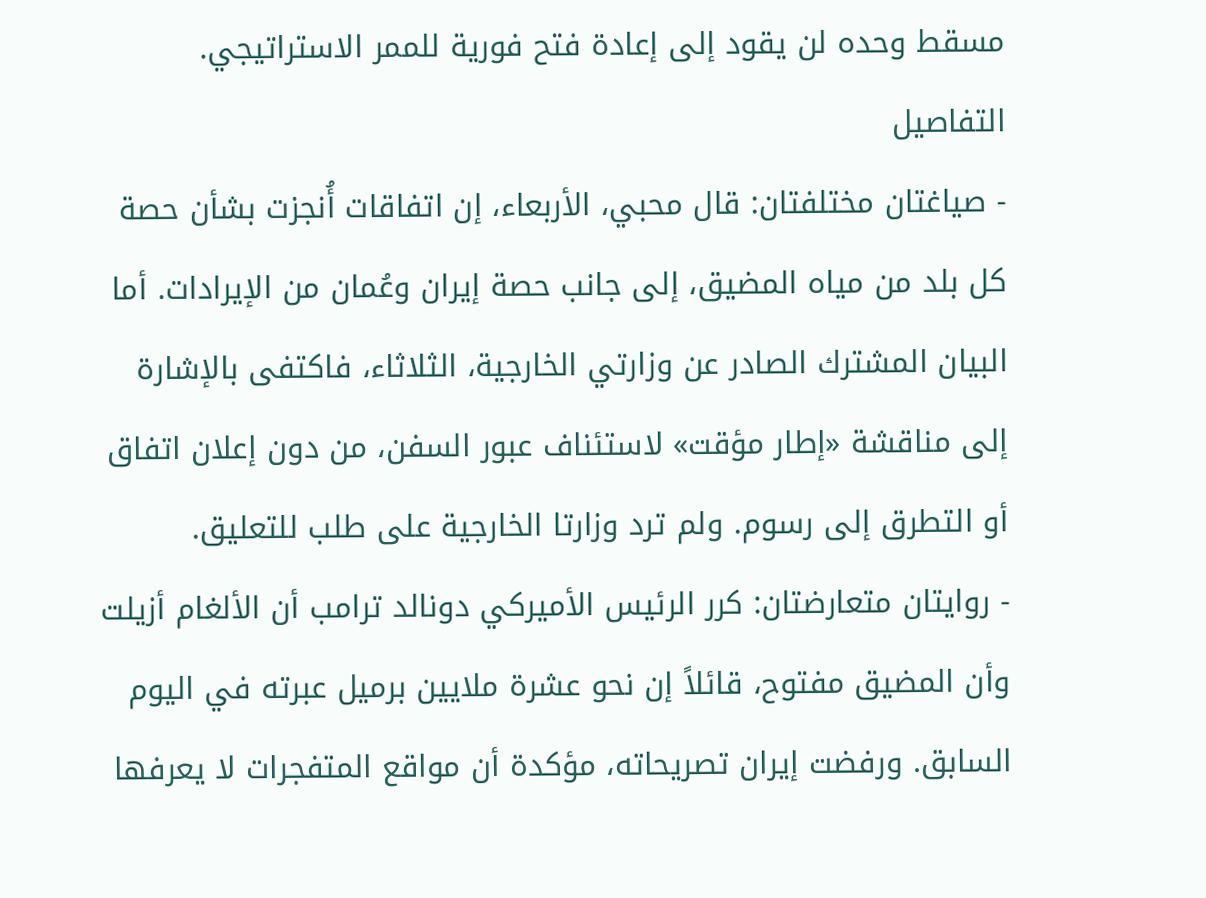مسقط وحده لن يقود إلى إعادة فتح فورية للممر الاستراتيجي.
التفاصيل
- صياغتان مختلفتان: قال محبي، الأربعاء، إن اتفاقات أُنجزت بشأن حصة كل بلد من مياه المضيق، إلى جانب حصة إيران وعُمان من الإيرادات. أما البيان المشترك الصادر عن وزارتي الخارجية، الثلاثاء، فاكتفى بالإشارة إلى مناقشة «إطار مؤقت» لاستئناف عبور السفن، من دون إعلان اتفاق أو التطرق إلى رسوم. ولم ترد وزارتا الخارجية على طلب للتعليق.
- روايتان متعارضتان: كرر الرئيس الأميركي دونالد ترامب أن الألغام أزيلت وأن المضيق مفتوح، قائلاً إن نحو عشرة ملايين برميل عبرته في اليوم السابق. ورفضت إيران تصريحاته، مؤكدة أن مواقع المتفجرات لا يعرفها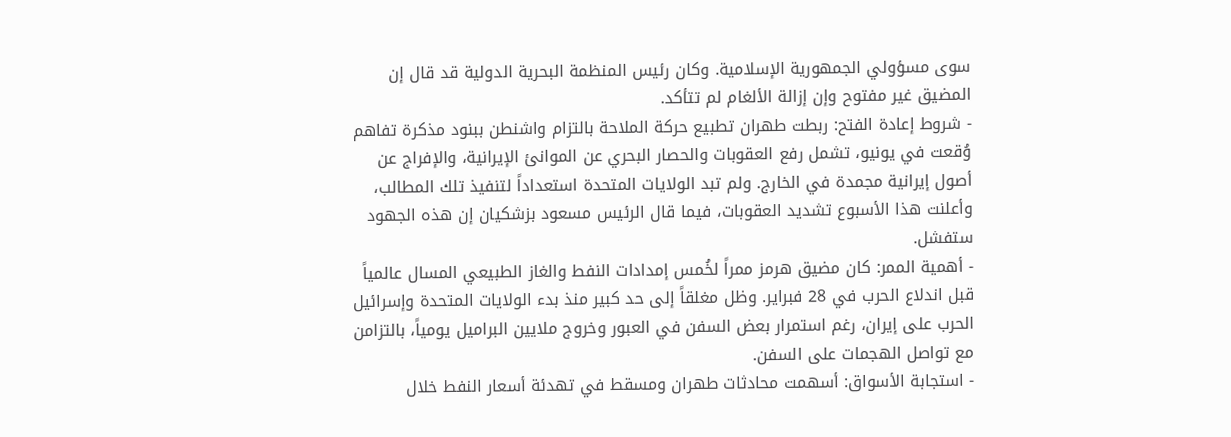سوى مسؤولي الجمهورية الإسلامية. وكان رئيس المنظمة البحرية الدولية قد قال إن المضيق غير مفتوح وإن إزالة الألغام لم تتأكد.
- شروط إعادة الفتح: ربطت طهران تطبيع حركة الملاحة بالتزام واشنطن ببنود مذكرة تفاهم وُقعت في يونيو، تشمل رفع العقوبات والحصار البحري عن الموانئ الإيرانية، والإفراج عن أصول إيرانية مجمدة في الخارج. ولم تبد الولايات المتحدة استعداداً لتنفيذ تلك المطالب، وأعلنت هذا الأسبوع تشديد العقوبات، فيما قال الرئيس مسعود بزشكيان إن هذه الجهود ستفشل.
- أهمية الممر: كان مضيق هرمز ممراً لخُمس إمدادات النفط والغاز الطبيعي المسال عالمياً قبل اندلاع الحرب في 28 فبراير. وظل مغلقاً إلى حد كبير منذ بدء الولايات المتحدة وإسرائيل الحرب على إيران، رغم استمرار بعض السفن في العبور وخروج ملايين البراميل يومياً، بالتزامن مع تواصل الهجمات على السفن.
- استجابة الأسواق: أسهمت محادثات طهران ومسقط في تهدئة أسعار النفط خلال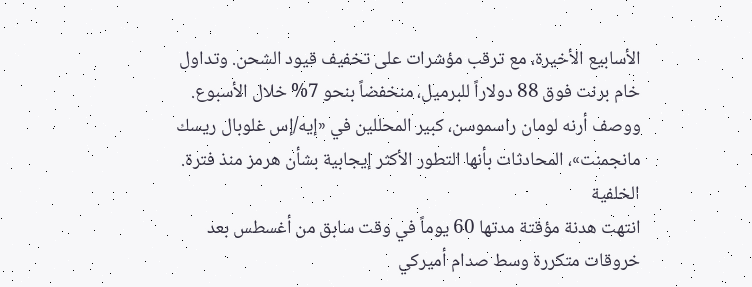الأسابيع الأخيرة، مع ترقب مؤشرات على تخفيف قيود الشحن. وتداول خام برنت فوق 88 دولاراً للبرميل، منخفضاً بنحو 7% خلال الأسبوع. ووصف أرنه لومان راسموسن، كبير المحللين في «إيه/إس غلوبال ريسك مانجمنت»، المحادثات بأنها التطور الأكثر إيجابية بشأن هرمز منذ فترة.
الخلفية
انتهت هدنة مؤقتة مدتها 60 يوماً في وقت سابق من أغسطس بعد خروقات متكررة وسط صدام أميركي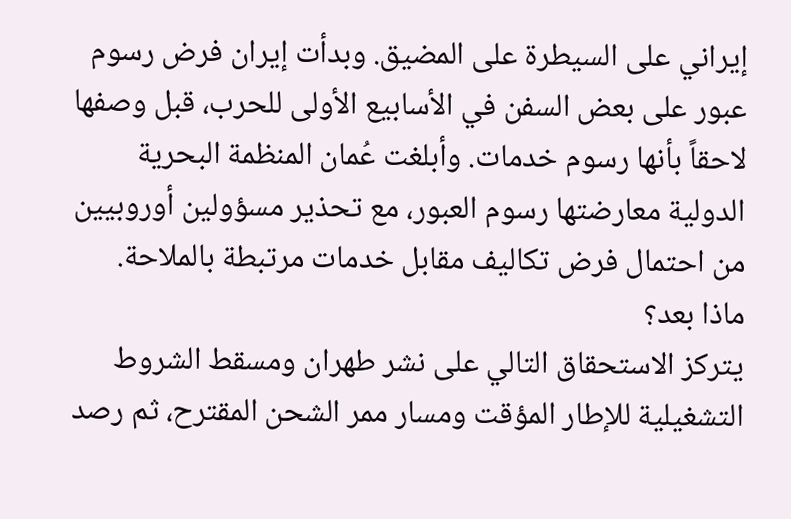إيراني على السيطرة على المضيق. وبدأت إيران فرض رسوم عبور على بعض السفن في الأسابيع الأولى للحرب، قبل وصفها لاحقاً بأنها رسوم خدمات. وأبلغت عُمان المنظمة البحرية الدولية معارضتها رسوم العبور، مع تحذير مسؤولين أوروبيين من احتمال فرض تكاليف مقابل خدمات مرتبطة بالملاحة.
ماذا بعد؟
يتركز الاستحقاق التالي على نشر طهران ومسقط الشروط التشغيلية للإطار المؤقت ومسار ممر الشحن المقترح، ثم رصد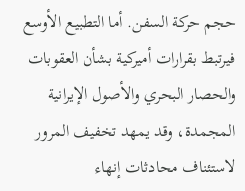حجم حركة السفن. أما التطبيع الأوسع فيرتبط بقرارات أميركية بشأن العقوبات والحصار البحري والأصول الإيرانية المجمدة، وقد يمهد تخفيف المرور لاستئناف محادثات إنهاء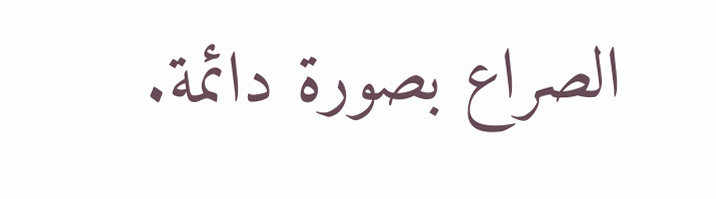الصراع بصورة دائمة.